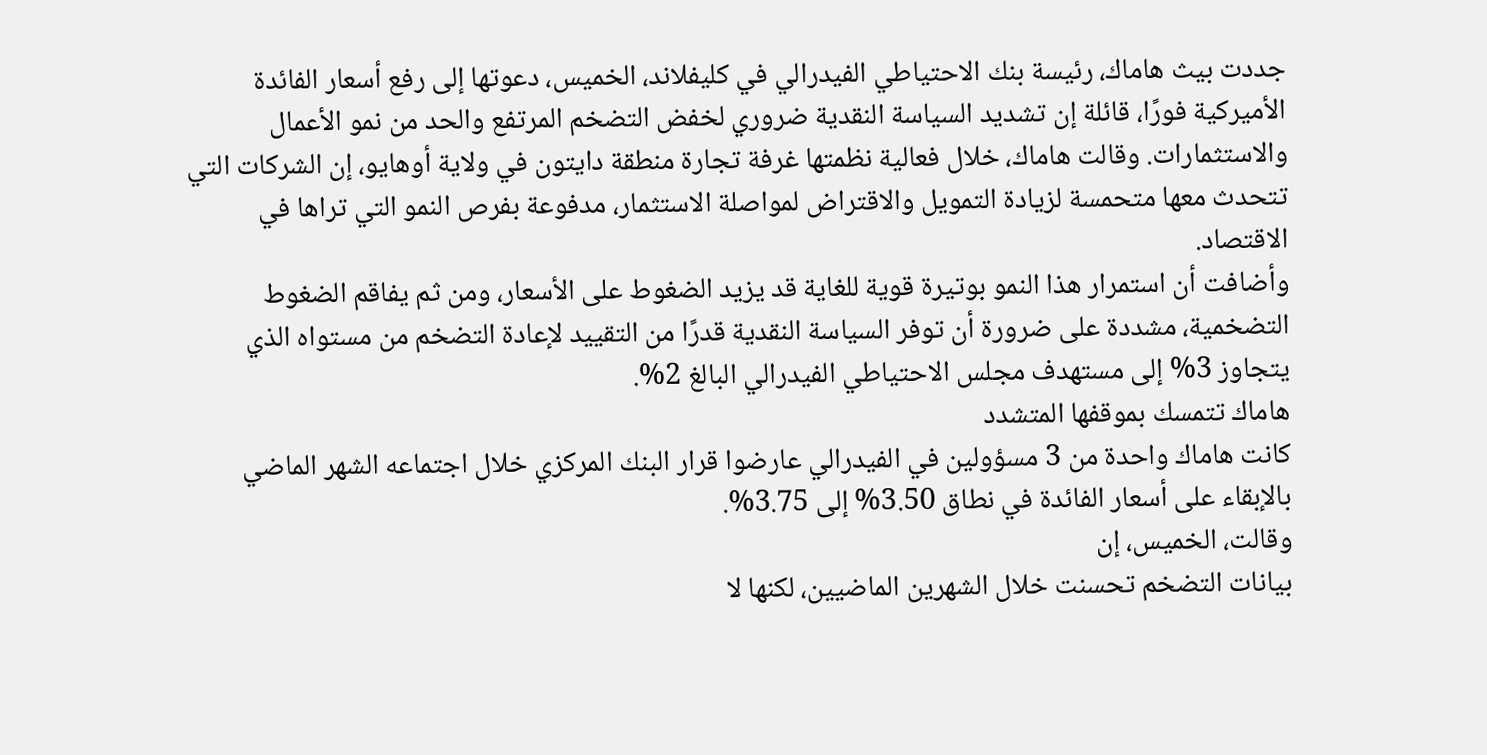جددت بيث هاماك، رئيسة بنك الاحتياطي الفيدرالي في كليفلاند، الخميس، دعوتها إلى رفع أسعار الفائدة الأميركية فورًا، قائلة إن تشديد السياسة النقدية ضروري لخفض التضخم المرتفع والحد من نمو الأعمال والاستثمارات. وقالت هاماك، خلال فعالية نظمتها غرفة تجارة منطقة دايتون في ولاية أوهايو، إن الشركات التي تتحدث معها متحمسة لزيادة التمويل والاقتراض لمواصلة الاستثمار، مدفوعة بفرص النمو التي تراها في الاقتصاد.
وأضافت أن استمرار هذا النمو بوتيرة قوية للغاية قد يزيد الضغوط على الأسعار، ومن ثم يفاقم الضغوط التضخمية، مشددة على ضرورة أن توفر السياسة النقدية قدرًا من التقييد لإعادة التضخم من مستواه الذي يتجاوز 3% إلى مستهدف مجلس الاحتياطي الفيدرالي البالغ 2%.
هاماك تتمسك بموقفها المتشدد
كانت هاماك واحدة من 3 مسؤولين في الفيدرالي عارضوا قرار البنك المركزي خلال اجتماعه الشهر الماضي بالإبقاء على أسعار الفائدة في نطاق 3.50% إلى 3.75%.
وقالت، الخميس، إن
بيانات التضخم تحسنت خلال الشهرين الماضيين، لكنها لا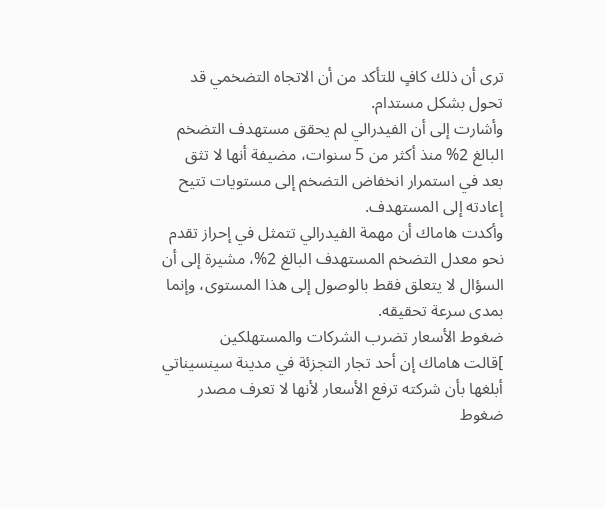ترى أن ذلك كافٍ للتأكد من أن الاتجاه التضخمي قد تحول بشكل مستدام.
وأشارت إلى أن الفيدرالي لم يحقق مستهدف التضخم البالغ 2% منذ أكثر من 5 سنوات، مضيفة أنها لا تثق بعد في استمرار انخفاض التضخم إلى مستويات تتيح إعادته إلى المستهدف.
وأكدت هاماك أن مهمة الفيدرالي تتمثل في إحراز تقدم نحو معدل التضخم المستهدف البالغ 2%، مشيرة إلى أن السؤال لا يتعلق فقط بالوصول إلى هذا المستوى، وإنما بمدى سرعة تحقيقه.
ضغوط الأسعار تضرب الشركات والمستهلكين
]قالت هاماك إن أحد تجار التجزئة في مدينة سينسيناتي أبلغها بأن شركته ترفع الأسعار لأنها لا تعرف مصدر ضغوط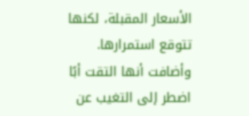الأسعار المقبلة، لكنها تتوقع استمرارها.
وأضافت أنها التقت أبًا اضطر إلى التغيب عن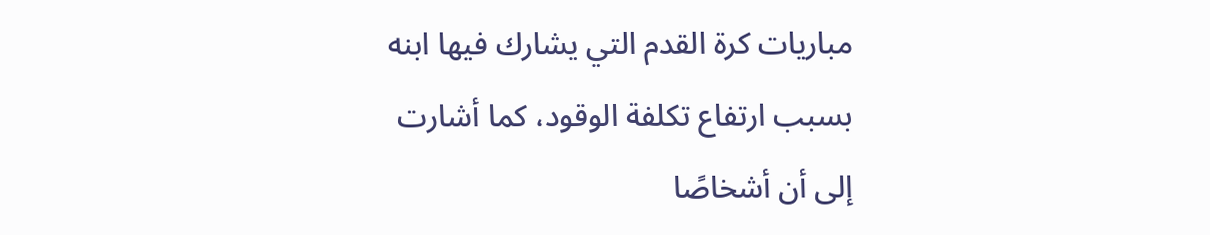مباريات كرة القدم التي يشارك فيها ابنه بسبب ارتفاع تكلفة الوقود، كما أشارت إلى أن أشخاصًا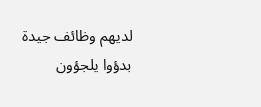لديهم وظائف جيدة بدؤوا يلجؤون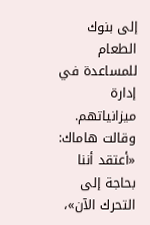إلى بنوك الطعام للمساعدة في إدارة ميزانياتهم.
وقالت هاماك: «أعتقد أننا بحاجة إلى التحرك الآن»،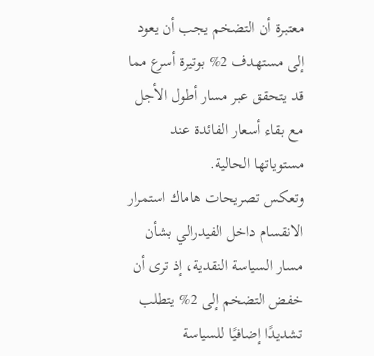معتبرة أن التضخم يجب أن يعود إلى مستهدف 2% بوتيرة أسرع مما قد يتحقق عبر مسار أطول الأجل مع بقاء أسعار الفائدة عند مستوياتها الحالية.
وتعكس تصريحات هاماك استمرار الانقسام داخل الفيدرالي بشأن مسار السياسة النقدية، إذ ترى أن خفض التضخم إلى 2% يتطلب تشديدًا إضافيًا للسياسة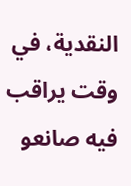النقدية، في وقت يراقب فيه صانعو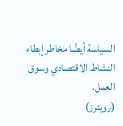السياسة أيضًا مخاطر إبطاء النشاط الاقتصادي وسوق العمل.
(رويترز)